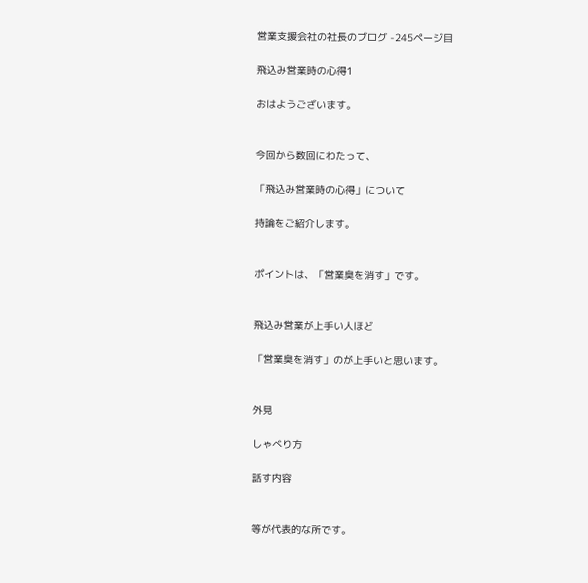営業支援会社の社長のブログ -245ページ目

飛込み営業時の心得1

おはようございます。


今回から数回にわたって、

「飛込み営業時の心得」について

持論をご紹介します。


ポイントは、「営業臭を消す」です。


飛込み営業が上手い人ほど

「営業臭を消す」のが上手いと思います。


外見

しゃべり方

話す内容


等が代表的な所です。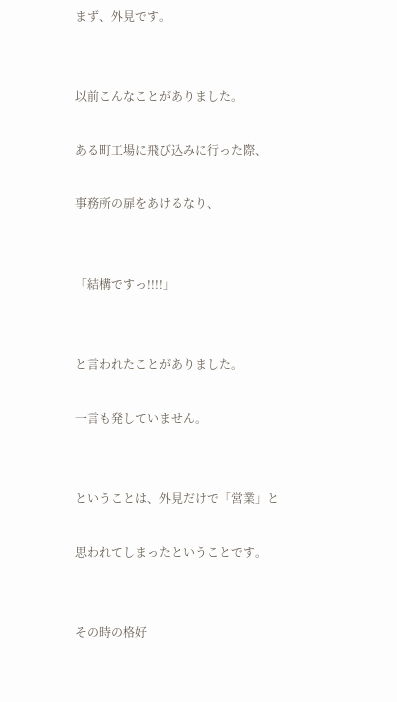まず、外見です。


以前こんなことがありました。

ある町工場に飛び込みに行った際、

事務所の扉をあけるなり、


「結構ですっ!!!!」


と言われたことがありました。

一言も発していません。


ということは、外見だけで「営業」と

思われてしまったということです。


その時の格好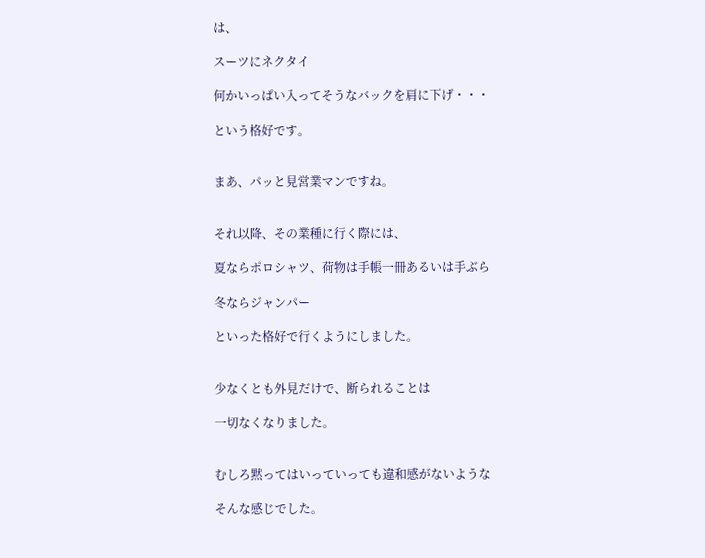は、

スーツにネクタイ

何かいっぱい入ってそうなバックを肩に下げ・・・

という格好です。


まあ、パッと見営業マンですね。


それ以降、その業種に行く際には、

夏ならポロシャツ、荷物は手帳一冊あるいは手ぶら

冬ならジャンパー

といった格好で行くようにしました。


少なくとも外見だけで、断られることは

一切なくなりました。


むしろ黙ってはいっていっても違和感がないような

そんな感じでした。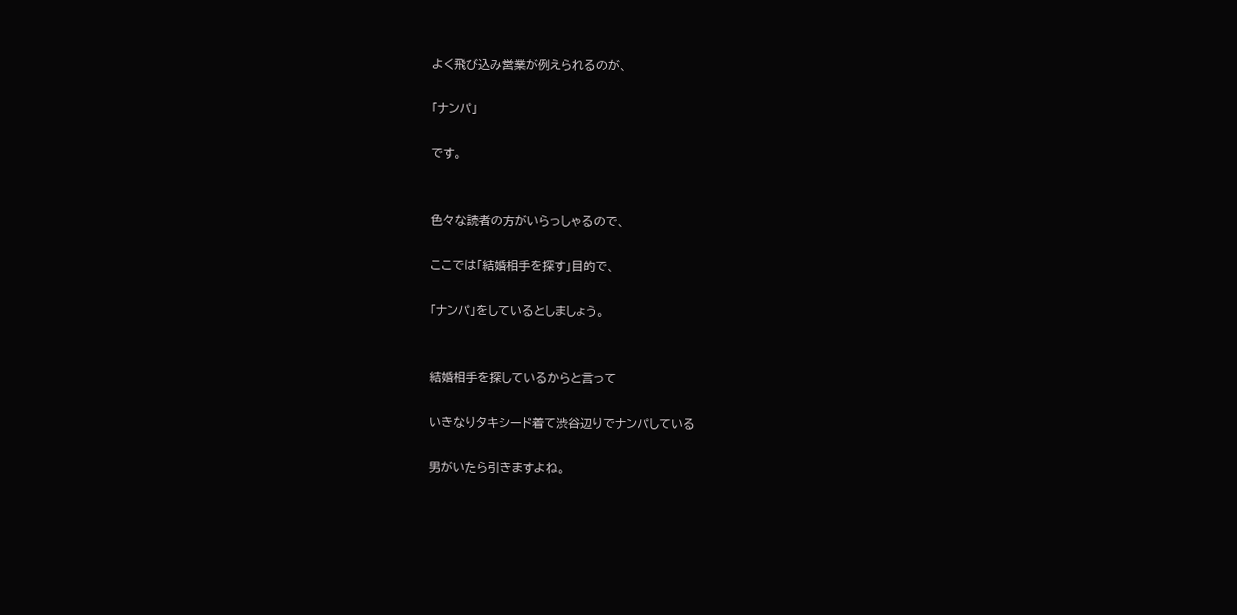よく飛び込み営業が例えられるのが、

「ナンパ」

です。


色々な読者の方がいらっしゃるので、

ここでは「結婚相手を探す」目的で、

「ナンパ」をしているとしましょう。


結婚相手を探しているからと言って

いきなりタキシード着て渋谷辺りでナンパしている

男がいたら引きますよね。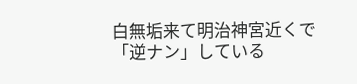白無垢来て明治神宮近くで「逆ナン」している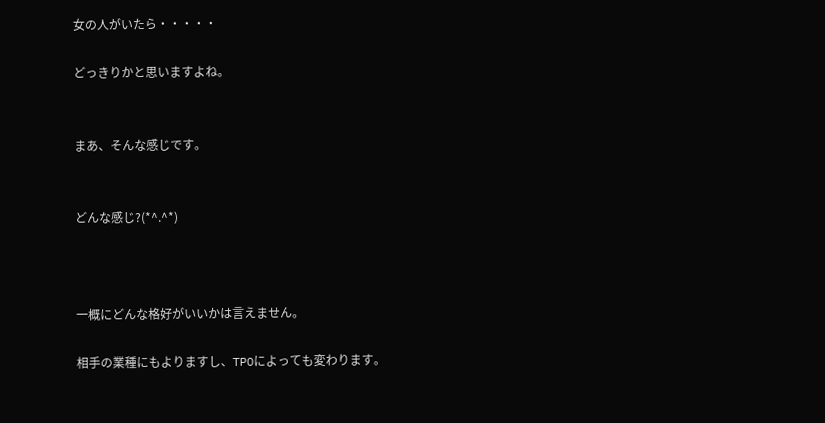女の人がいたら・・・・・

どっきりかと思いますよね。


まあ、そんな感じです。


どんな感じ?(*^.^*)



一概にどんな格好がいいかは言えません。

相手の業種にもよりますし、TPOによっても変わります。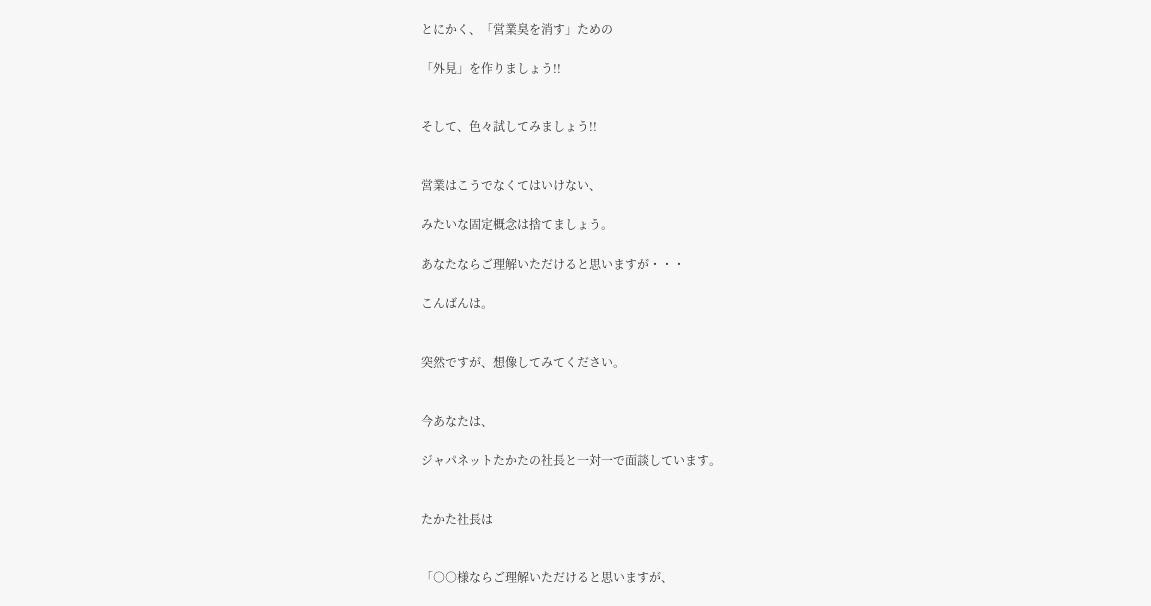とにかく、「営業臭を消す」ための

「外見」を作りましょう!!


そして、色々試してみましょう!!


営業はこうでなくてはいけない、

みたいな固定概念は捨てましょう。

あなたならご理解いただけると思いますが・・・

こんばんは。


突然ですが、想像してみてください。


今あなたは、

ジャパネットたかたの社長と一対一で面談しています。


たかた社長は


「○○様ならご理解いただけると思いますが、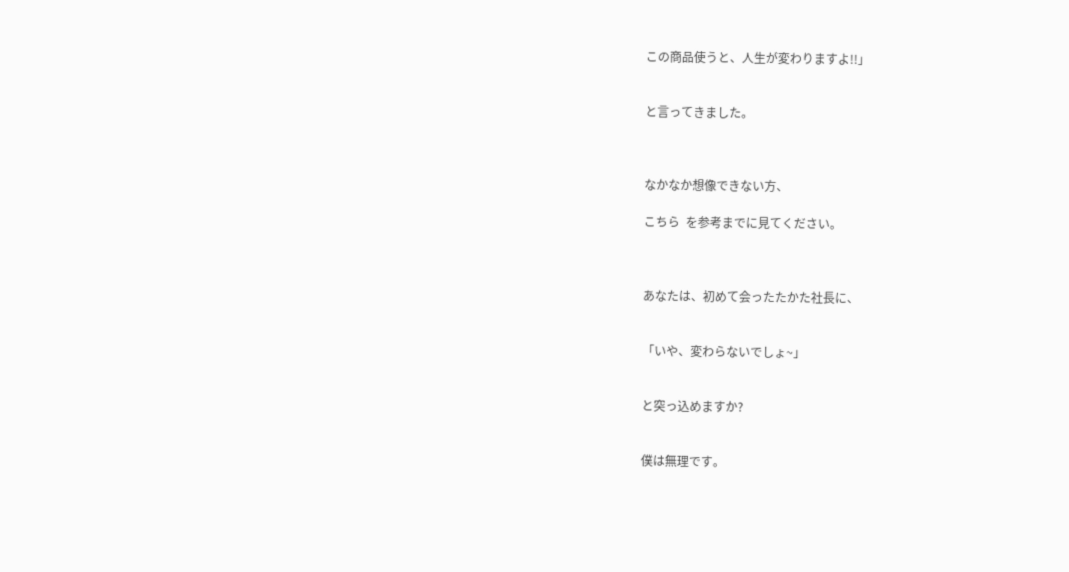この商品使うと、人生が変わりますよ!!」


と言ってきました。



なかなか想像できない方、

こちら  を参考までに見てください。



あなたは、初めて会ったたかた社長に、


「いや、変わらないでしょ~」


と突っ込めますか?


僕は無理です。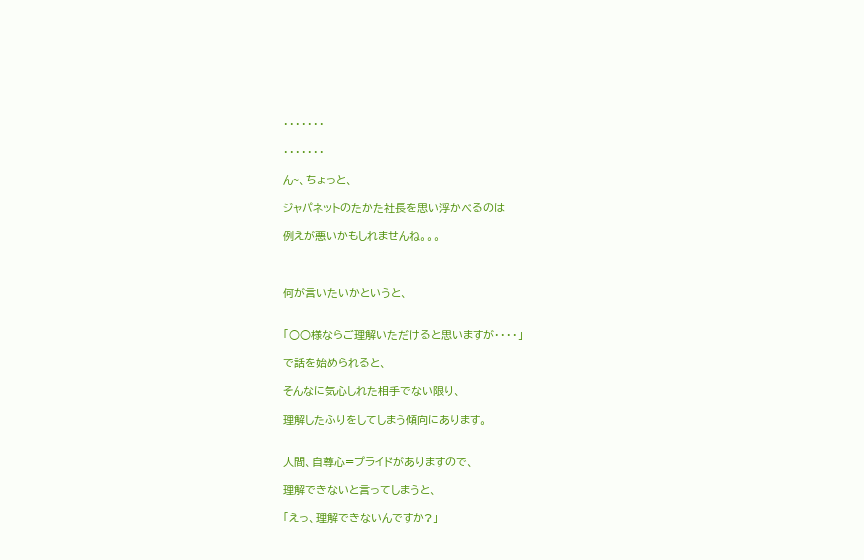・・・・・・・

・・・・・・・

ん~、ちょっと、

ジャパネットのたかた社長を思い浮かべるのは

例えが悪いかもしれませんね。。。



何が言いたいかというと、


「○○様ならご理解いただけると思いますが・・・・」

で話を始められると、

そんなに気心しれた相手でない限り、

理解したふりをしてしまう傾向にあります。


人間、自尊心=プライドがありますので、

理解できないと言ってしまうと、

「えっ、理解できないんですか?」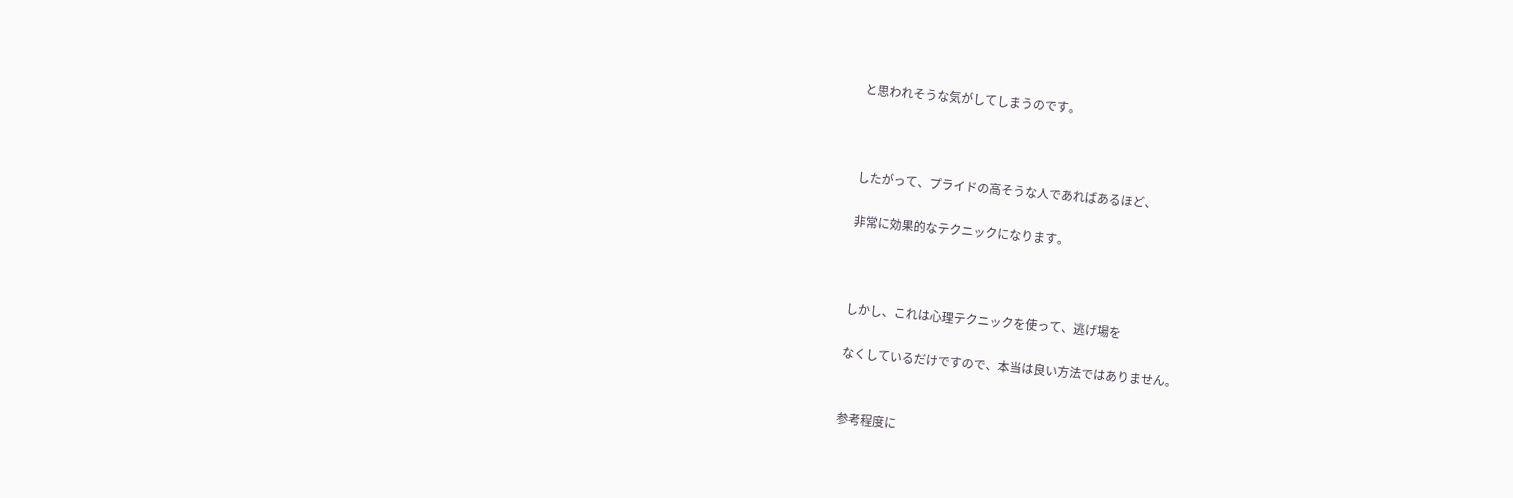と思われそうな気がしてしまうのです。



したがって、プライドの高そうな人であればあるほど、

非常に効果的なテクニックになります。



しかし、これは心理テクニックを使って、逃げ場を

なくしているだけですので、本当は良い方法ではありません。


参考程度に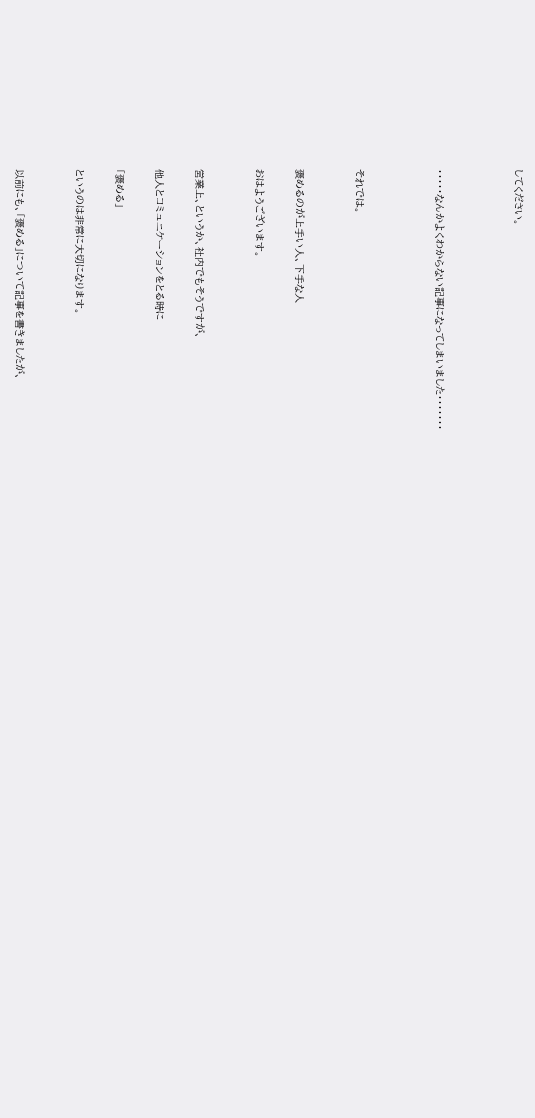してください。



・・・・・なんかよくわからない記事になってしまいました・・・・・・・



それでは。


褒めるのが上手い人、下手な人

おはようございます。


営業上、というか、社内でもそうですが、

他人とコミュニケーションをとる時に

「褒める」

というのは非常に大切になります。


以前にも、「褒める」について記事を書きましたが、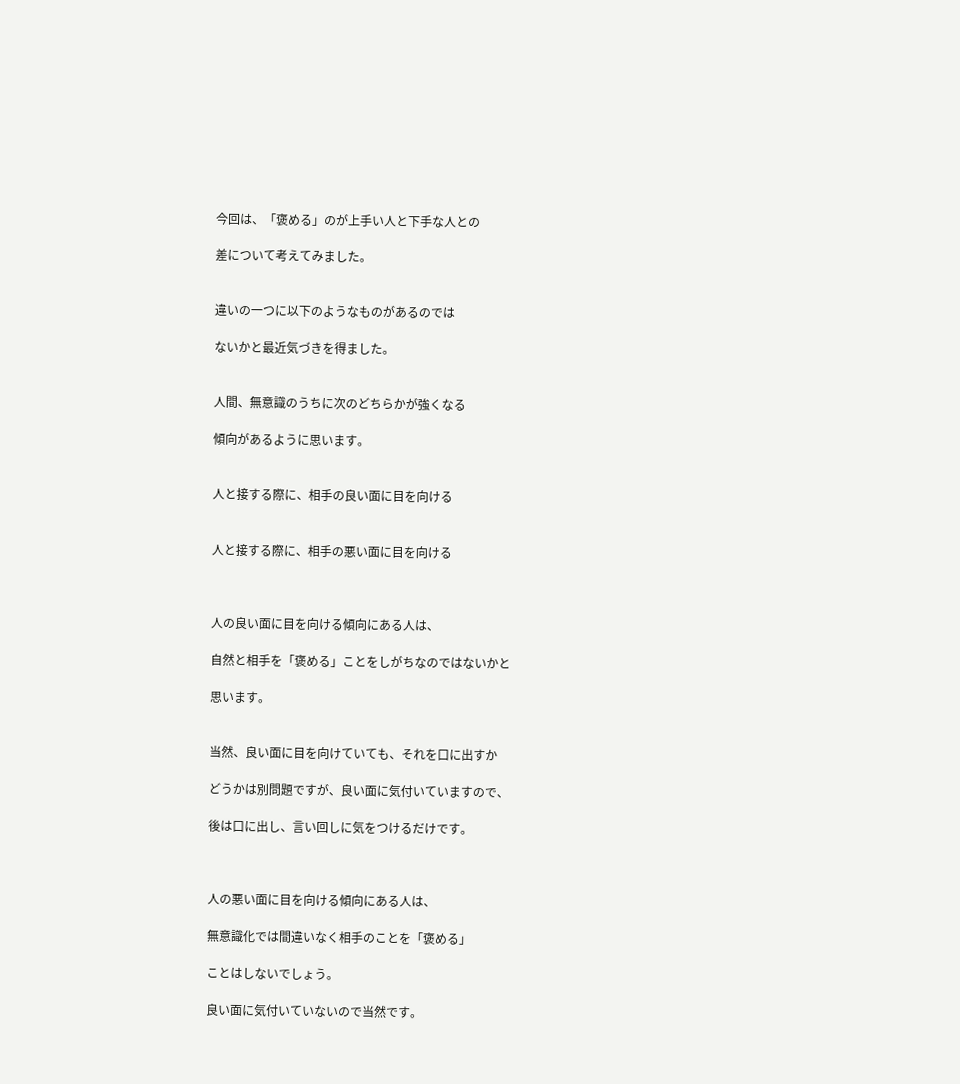今回は、「褒める」のが上手い人と下手な人との

差について考えてみました。


違いの一つに以下のようなものがあるのでは

ないかと最近気づきを得ました。


人間、無意識のうちに次のどちらかが強くなる

傾向があるように思います。


人と接する際に、相手の良い面に目を向ける


人と接する際に、相手の悪い面に目を向ける



人の良い面に目を向ける傾向にある人は、

自然と相手を「褒める」ことをしがちなのではないかと

思います。


当然、良い面に目を向けていても、それを口に出すか

どうかは別問題ですが、良い面に気付いていますので、

後は口に出し、言い回しに気をつけるだけです。



人の悪い面に目を向ける傾向にある人は、

無意識化では間違いなく相手のことを「褒める」

ことはしないでしょう。

良い面に気付いていないので当然です。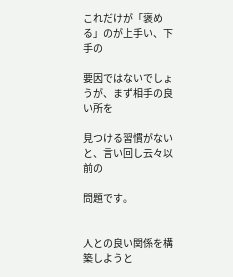これだけが「褒める」のが上手い、下手の

要因ではないでしょうが、まず相手の良い所を

見つける習慣がないと、言い回し云々以前の

問題です。


人との良い関係を構築しようと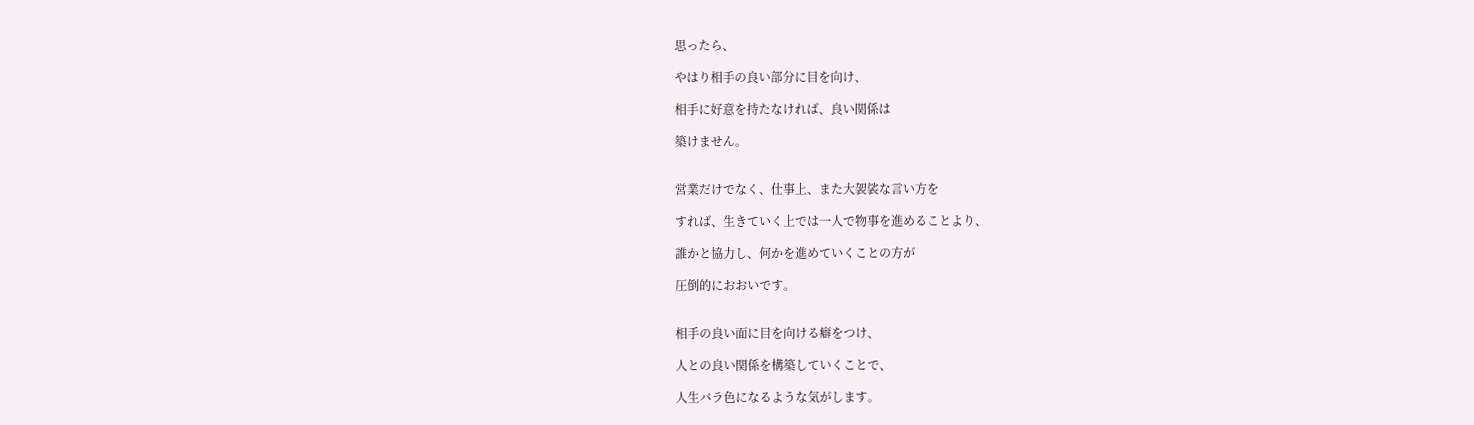思ったら、

やはり相手の良い部分に目を向け、

相手に好意を持たなければ、良い関係は

築けません。


営業だけでなく、仕事上、また大袈裟な言い方を

すれば、生きていく上では一人で物事を進めることより、

誰かと協力し、何かを進めていくことの方が

圧倒的におおいです。


相手の良い面に目を向ける癖をつけ、

人との良い関係を構築していくことで、

人生バラ色になるような気がします。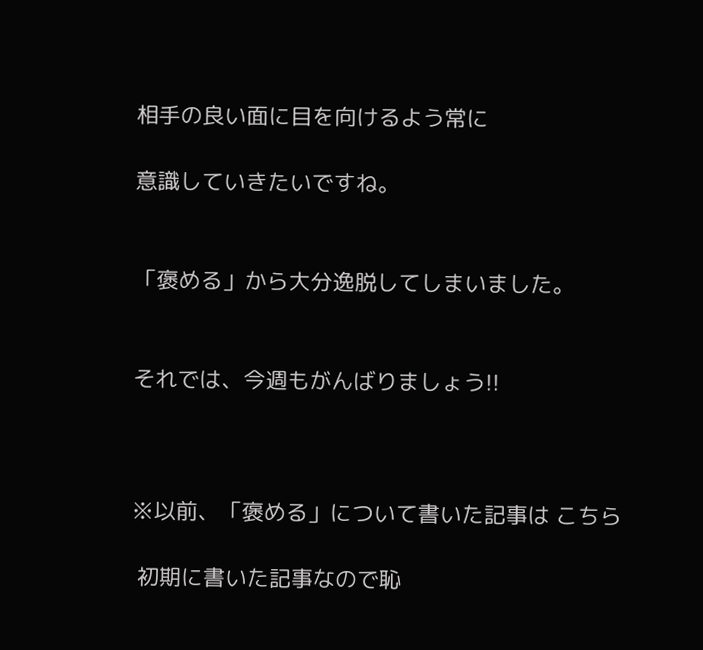相手の良い面に目を向けるよう常に

意識していきたいですね。


「褒める」から大分逸脱してしまいました。


それでは、今週もがんばりましょう!!



※以前、「褒める」について書いた記事は こちら

 初期に書いた記事なので恥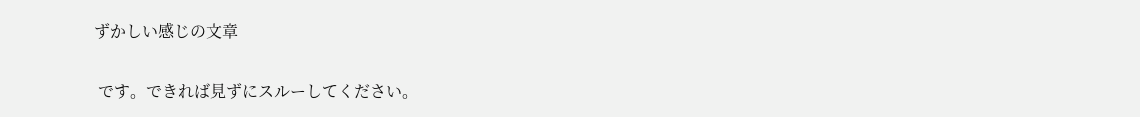ずかしい感じの文章

 です。できれば見ずにスルーしてください。